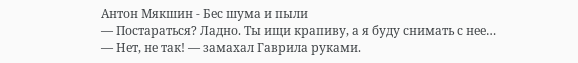Антон Мякшин - Бес шума и пыли
— Постараться? Ладно. Ты ищи крапиву, а я буду снимать с нее…
— Нет, не так! — замахал Гаврила руками.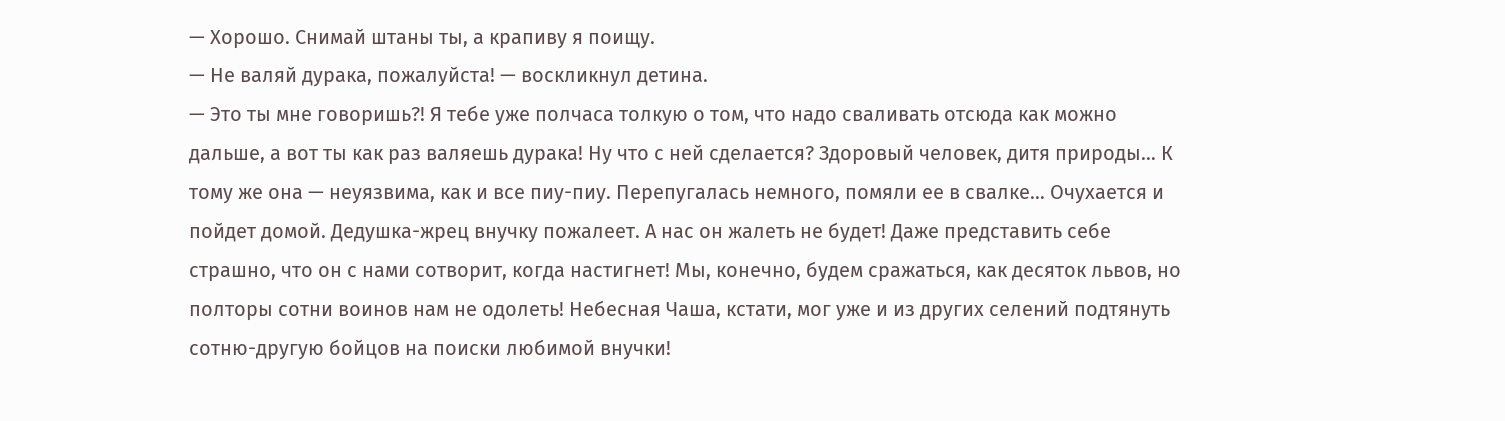— Хорошо. Снимай штаны ты, а крапиву я поищу.
— Не валяй дурака, пожалуйста! — воскликнул детина.
— Это ты мне говоришь?! Я тебе уже полчаса толкую о том, что надо сваливать отсюда как можно дальше, а вот ты как раз валяешь дурака! Ну что с ней сделается? Здоровый человек, дитя природы… К тому же она — неуязвима, как и все пиу-пиу. Перепугалась немного, помяли ее в свалке… Очухается и пойдет домой. Дедушка-жрец внучку пожалеет. А нас он жалеть не будет! Даже представить себе страшно, что он с нами сотворит, когда настигнет! Мы, конечно, будем сражаться, как десяток львов, но полторы сотни воинов нам не одолеть! Небесная Чаша, кстати, мог уже и из других селений подтянуть сотню-другую бойцов на поиски любимой внучки!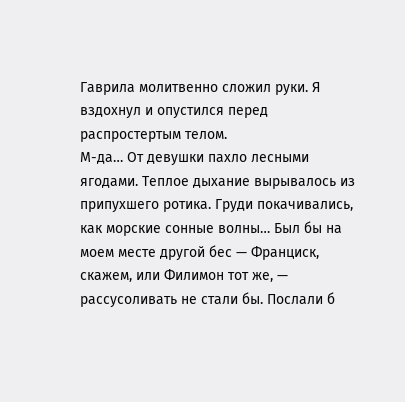Гаврила молитвенно сложил руки. Я вздохнул и опустился перед распростертым телом.
М-да… От девушки пахло лесными ягодами. Теплое дыхание вырывалось из припухшего ротика. Груди покачивались, как морские сонные волны… Был бы на моем месте другой бес — Франциск, скажем, или Филимон тот же, — рассусоливать не стали бы. Послали б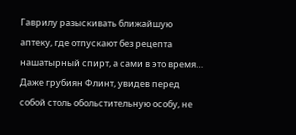Гаврилу разыскивать ближайшую аптеку, где отпускают без рецепта нашатырный спирт, а сами в это время… Даже грубиян Флинт, увидев перед собой столь обольстительную особу, не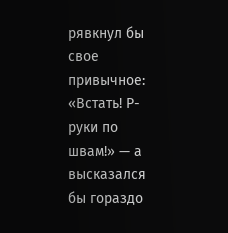рявкнул бы свое привычное: «Встать! Р-руки по швам!» — а высказался бы гораздо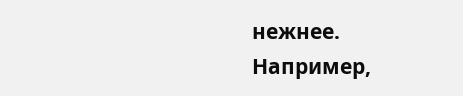нежнее. Например,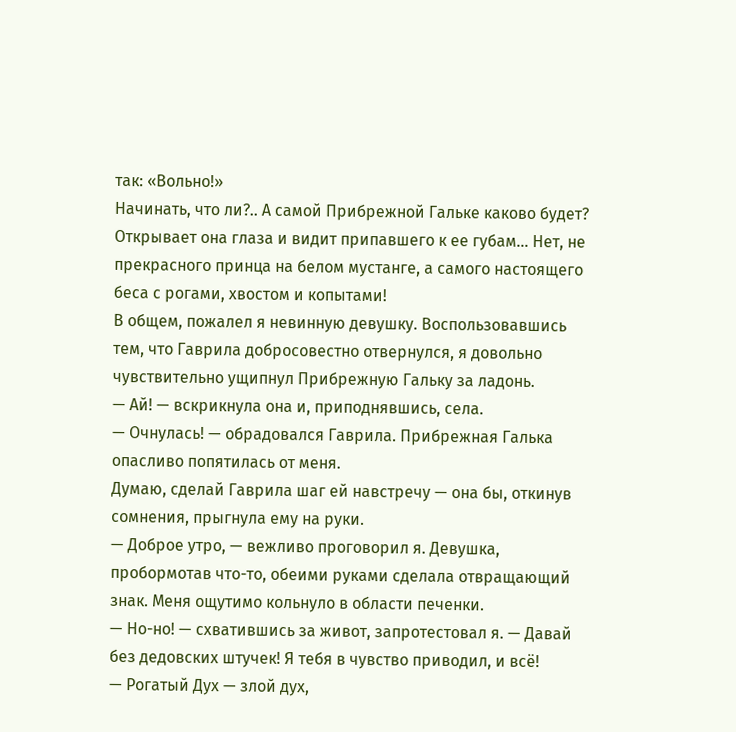так: «Вольно!»
Начинать, что ли?.. А самой Прибрежной Гальке каково будет? Открывает она глаза и видит припавшего к ее губам… Нет, не прекрасного принца на белом мустанге, а самого настоящего беса с рогами, хвостом и копытами!
В общем, пожалел я невинную девушку. Воспользовавшись тем, что Гаврила добросовестно отвернулся, я довольно чувствительно ущипнул Прибрежную Гальку за ладонь.
— Ай! — вскрикнула она и, приподнявшись, села.
— Очнулась! — обрадовался Гаврила. Прибрежная Галька опасливо попятилась от меня.
Думаю, сделай Гаврила шаг ей навстречу — она бы, откинув сомнения, прыгнула ему на руки.
— Доброе утро, — вежливо проговорил я. Девушка, пробормотав что-то, обеими руками сделала отвращающий знак. Меня ощутимо кольнуло в области печенки.
— Но-но! — схватившись за живот, запротестовал я. — Давай без дедовских штучек! Я тебя в чувство приводил, и всё!
— Рогатый Дух — злой дух,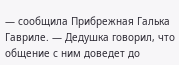— сообщила Прибрежная Галька Гавриле. — Дедушка говорил, что общение с ним доведет до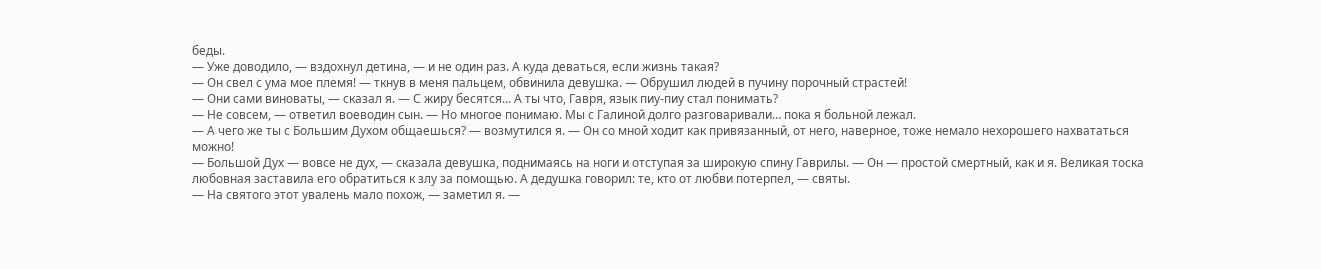беды.
— Уже доводило, — вздохнул детина, — и не один раз. А куда деваться, если жизнь такая?
— Он свел с ума мое племя! — ткнув в меня пальцем, обвинила девушка. — Обрушил людей в пучину порочный страстей!
— Они сами виноваты, — сказал я. — С жиру бесятся… А ты что, Гавря, язык пиу-пиу стал понимать?
— Не совсем, — ответил воеводин сын. — Но многое понимаю. Мы с Галиной долго разговаривали… пока я больной лежал.
— А чего же ты с Большим Духом общаешься? — возмутился я. — Он со мной ходит как привязанный, от него, наверное, тоже немало нехорошего нахвататься можно!
— Большой Дух — вовсе не дух, — сказала девушка, поднимаясь на ноги и отступая за широкую спину Гаврилы. — Он — простой смертный, как и я. Великая тоска любовная заставила его обратиться к злу за помощью. А дедушка говорил: те, кто от любви потерпел, — святы.
— На святого этот увалень мало похож, — заметил я. —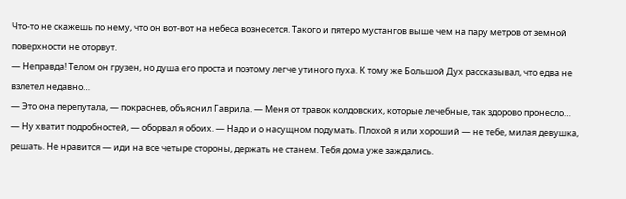Что-то не скажешь по нему, что он вот-вот на небеса вознесется. Такого и пятеро мустангов выше чем на пару метров от земной поверхности не оторвут.
— Неправда! Телом он грузен, но душа его проста и поэтому легче утиного пуха. К тому же Большой Дух рассказывал, что едва не взлетел недавно…
— Это она перепутала, — покраснев, объяснил Гаврила. — Меня от травок колдовских, которые лечебные, так здорово пронесло…
— Ну хватит подробностей, — оборвал я обоих. — Надо и о насущном подумать. Плохой я или хороший — не тебе, милая девушка, решать. Не нравится — иди на все четыре стороны, держать не станем. Тебя дома уже заждались.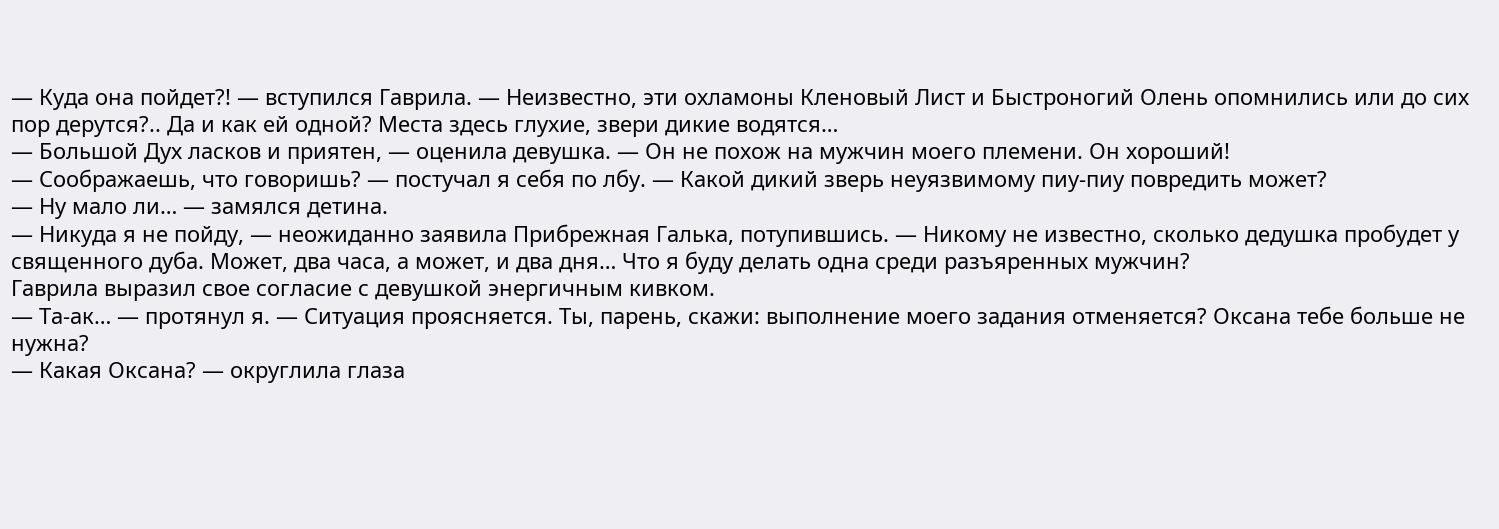— Куда она пойдет?! — вступился Гаврила. — Неизвестно, эти охламоны Кленовый Лист и Быстроногий Олень опомнились или до сих пор дерутся?.. Да и как ей одной? Места здесь глухие, звери дикие водятся…
— Большой Дух ласков и приятен, — оценила девушка. — Он не похож на мужчин моего племени. Он хороший!
— Соображаешь, что говоришь? — постучал я себя по лбу. — Какой дикий зверь неуязвимому пиу-пиу повредить может?
— Ну мало ли… — замялся детина.
— Никуда я не пойду, — неожиданно заявила Прибрежная Галька, потупившись. — Никому не известно, сколько дедушка пробудет у священного дуба. Может, два часа, а может, и два дня… Что я буду делать одна среди разъяренных мужчин?
Гаврила выразил свое согласие с девушкой энергичным кивком.
— Та-ак… — протянул я. — Ситуация проясняется. Ты, парень, скажи: выполнение моего задания отменяется? Оксана тебе больше не нужна?
— Какая Оксана? — округлила глаза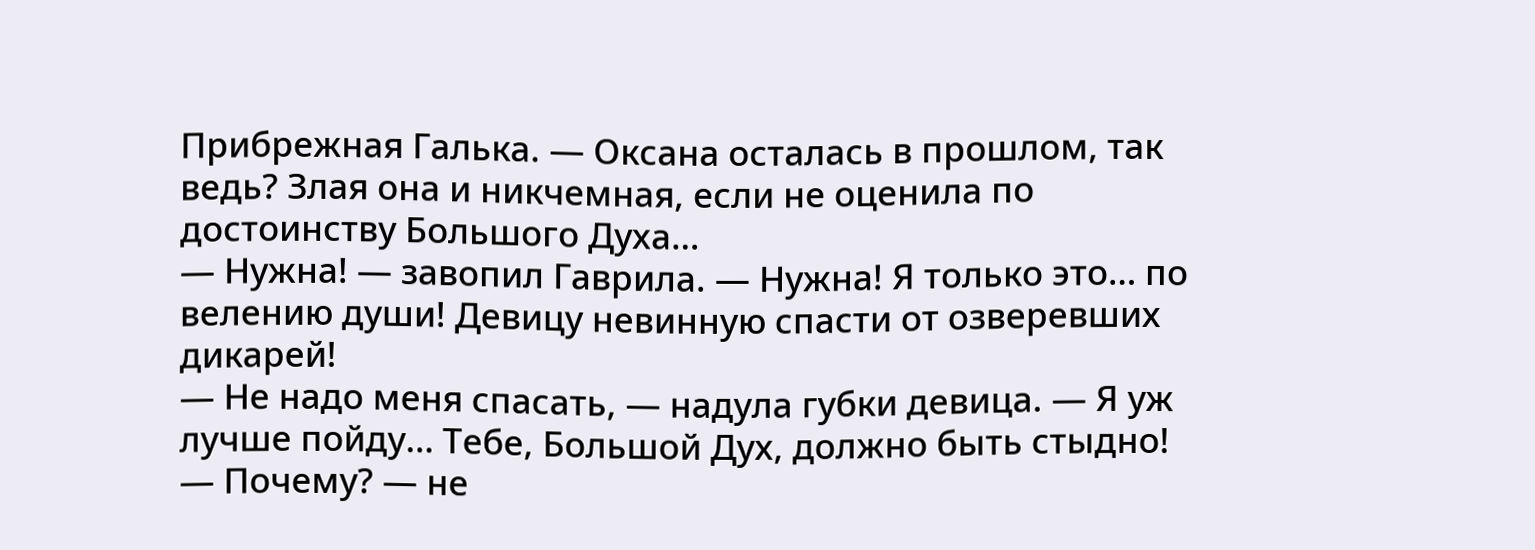Прибрежная Галька. — Оксана осталась в прошлом, так ведь? Злая она и никчемная, если не оценила по достоинству Большого Духа…
— Нужна! — завопил Гаврила. — Нужна! Я только это… по велению души! Девицу невинную спасти от озверевших дикарей!
— Не надо меня спасать, — надула губки девица. — Я уж лучше пойду… Тебе, Большой Дух, должно быть стыдно!
— Почему? — не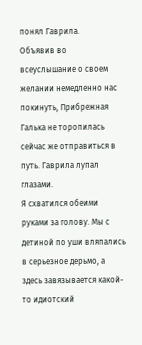понял Гаврила.
Объявив во всеуслышание о своем желании немедленно нас покинуть, Прибрежная Галька не торопилась сейчас же отправиться в путь. Гаврила лупал глазами.
Я схватился обеими руками за голову. Мы с детиной по уши вляпались в серьезное дерьмо, а здесь завязывается какой-то идиотский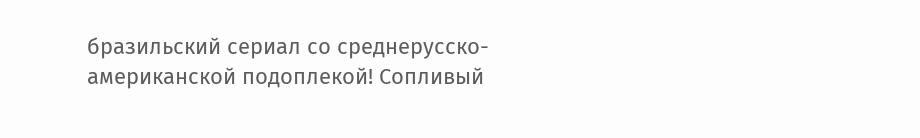бразильский сериал со среднерусско-американской подоплекой! Сопливый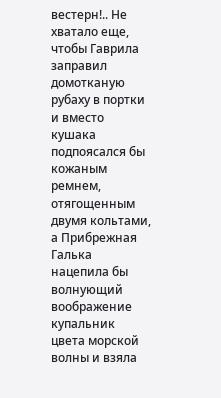вестерн!.. Не хватало еще, чтобы Гаврила заправил домотканую рубаху в портки и вместо кушака подпоясался бы кожаным ремнем, отягощенным двумя кольтами, а Прибрежная Галька нацепила бы волнующий воображение купальник цвета морской волны и взяла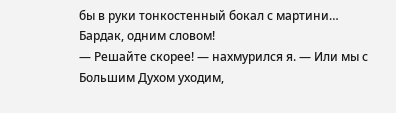бы в руки тонкостенный бокал с мартини…
Бардак, одним словом!
— Решайте скорее! — нахмурился я. — Или мы с Большим Духом уходим,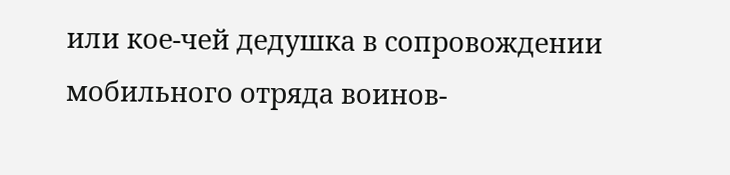или кое-чей дедушка в сопровождении мобильного отряда воинов-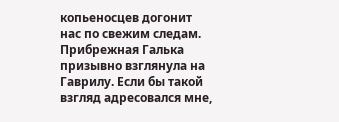копьеносцев догонит нас по свежим следам.
Прибрежная Галька призывно взглянула на Гаврилу. Если бы такой взгляд адресовался мне,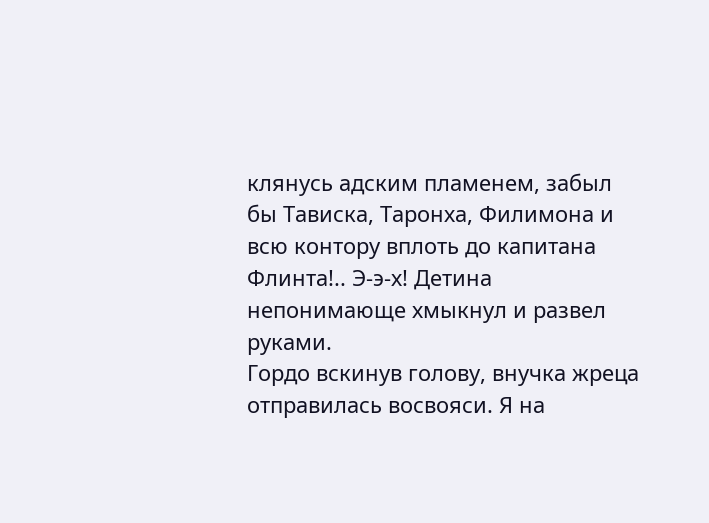клянусь адским пламенем, забыл бы Тависка, Таронха, Филимона и всю контору вплоть до капитана Флинта!.. Э-э-х! Детина непонимающе хмыкнул и развел руками.
Гордо вскинув голову, внучка жреца отправилась восвояси. Я на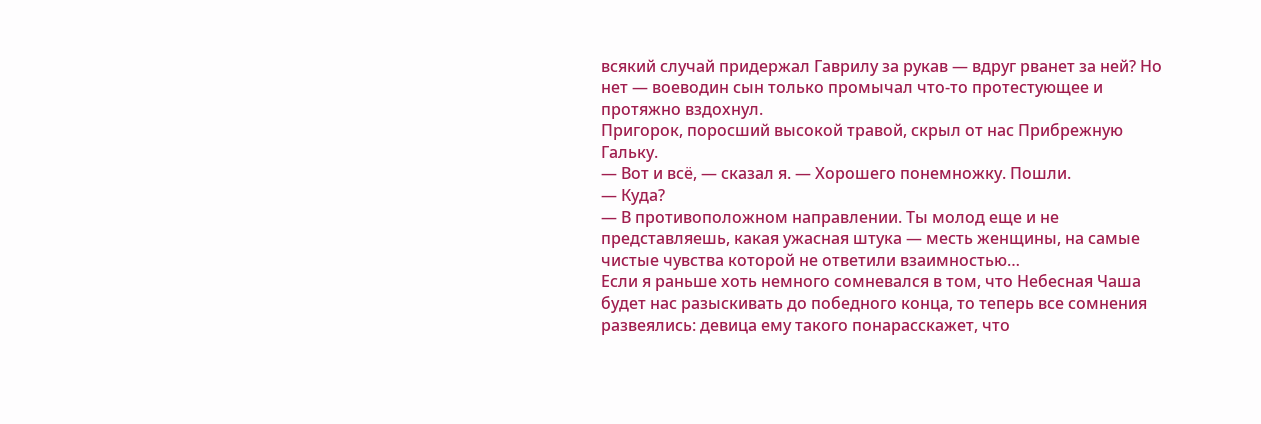всякий случай придержал Гаврилу за рукав — вдруг рванет за ней? Но нет — воеводин сын только промычал что-то протестующее и протяжно вздохнул.
Пригорок, поросший высокой травой, скрыл от нас Прибрежную Гальку.
— Вот и всё, — сказал я. — Хорошего понемножку. Пошли.
— Куда?
— В противоположном направлении. Ты молод еще и не представляешь, какая ужасная штука — месть женщины, на самые чистые чувства которой не ответили взаимностью…
Если я раньше хоть немного сомневался в том, что Небесная Чаша будет нас разыскивать до победного конца, то теперь все сомнения развеялись: девица ему такого понарасскажет, что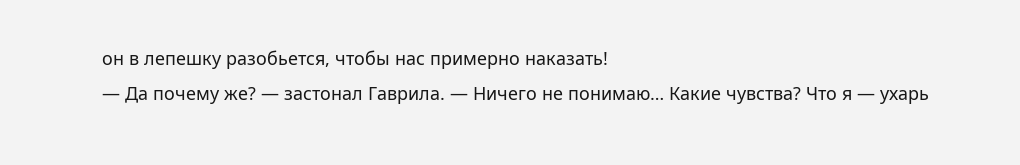он в лепешку разобьется, чтобы нас примерно наказать!
— Да почему же? — застонал Гаврила. — Ничего не понимаю… Какие чувства? Что я — ухарь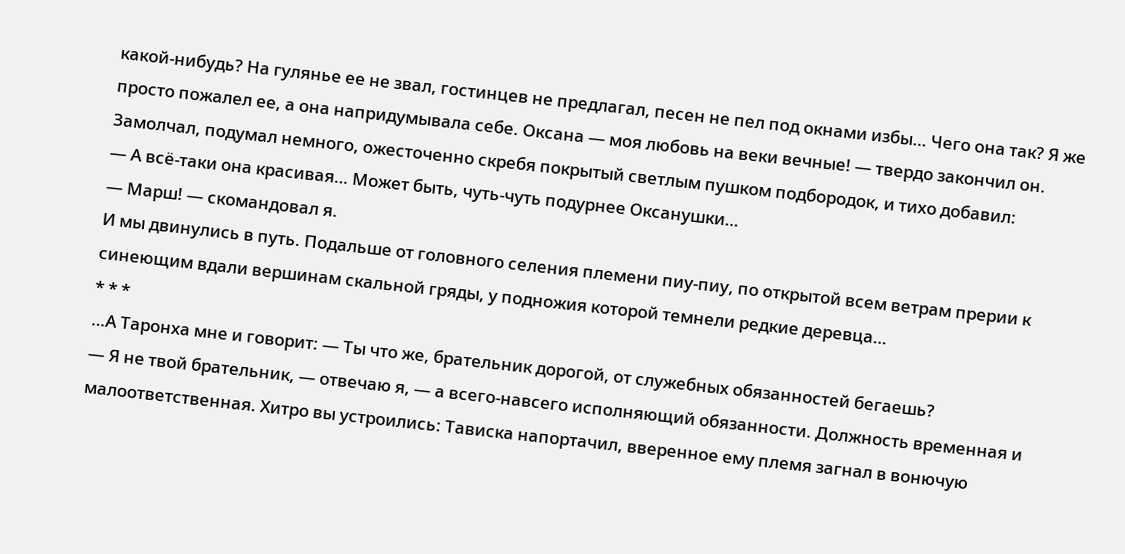какой-нибудь? На гулянье ее не звал, гостинцев не предлагал, песен не пел под окнами избы… Чего она так? Я же просто пожалел ее, а она напридумывала себе. Оксана — моя любовь на веки вечные! — твердо закончил он. Замолчал, подумал немного, ожесточенно скребя покрытый светлым пушком подбородок, и тихо добавил:
— А всё-таки она красивая… Может быть, чуть-чуть подурнее Оксанушки…
— Марш! — скомандовал я.
И мы двинулись в путь. Подальше от головного селения племени пиу-пиу, по открытой всем ветрам прерии к синеющим вдали вершинам скальной гряды, у подножия которой темнели редкие деревца…
* * *
…А Таронха мне и говорит: — Ты что же, брательник дорогой, от служебных обязанностей бегаешь?
— Я не твой брательник, — отвечаю я, — а всего-навсего исполняющий обязанности. Должность временная и малоответственная. Хитро вы устроились: Тависка напортачил, вверенное ему племя загнал в вонючую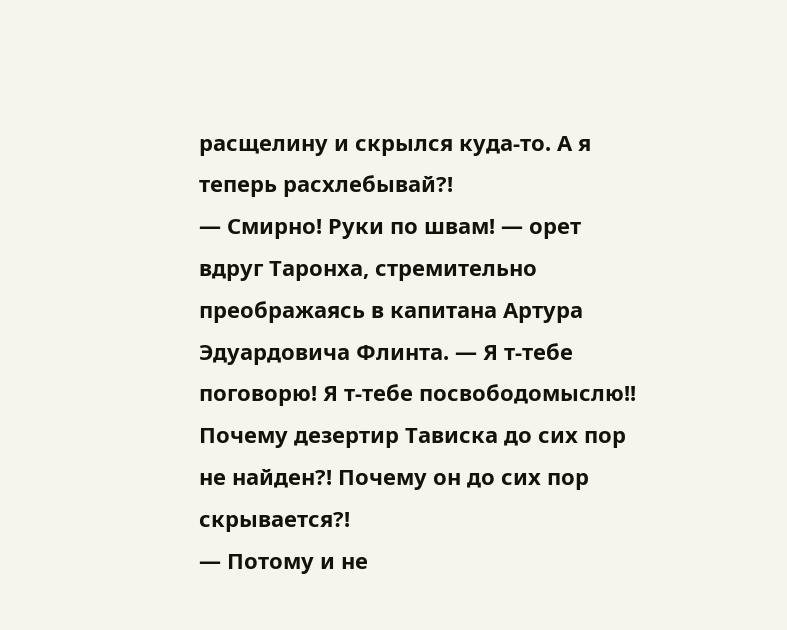расщелину и скрылся куда-то. А я теперь расхлебывай?!
— Смирно! Руки по швам! — орет вдруг Таронха, стремительно преображаясь в капитана Артура Эдуардовича Флинта. — Я т-тебе поговорю! Я т-тебе посвободомыслю!! Почему дезертир Тависка до сих пор не найден?! Почему он до сих пор скрывается?!
— Потому и не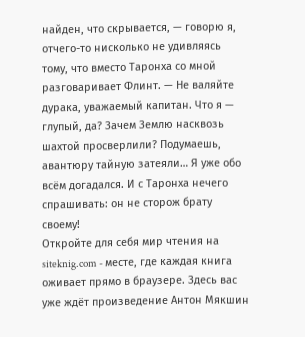найден, что скрывается, — говорю я, отчего-то нисколько не удивляясь тому, что вместо Таронха со мной разговаривает Флинт. — Не валяйте дурака, уважаемый капитан. Что я — глупый, да? Зачем Землю насквозь шахтой просверлили? Подумаешь, авантюру тайную затеяли… Я уже обо всём догадался. И с Таронха нечего спрашивать: он не сторож брату своему!
Откройте для себя мир чтения на siteknig.com - месте, где каждая книга оживает прямо в браузере. Здесь вас уже ждёт произведение Антон Мякшин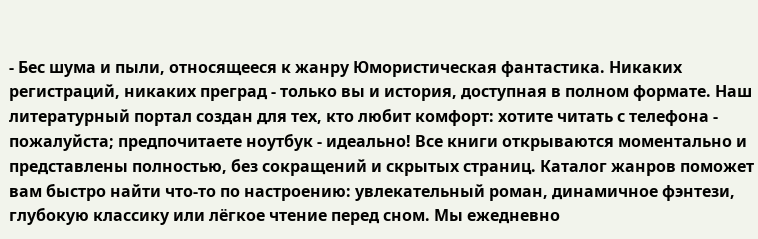- Бес шума и пыли, относящееся к жанру Юмористическая фантастика. Никаких регистраций, никаких преград - только вы и история, доступная в полном формате. Наш литературный портал создан для тех, кто любит комфорт: хотите читать с телефона - пожалуйста; предпочитаете ноутбук - идеально! Все книги открываются моментально и представлены полностью, без сокращений и скрытых страниц. Каталог жанров поможет вам быстро найти что-то по настроению: увлекательный роман, динамичное фэнтези, глубокую классику или лёгкое чтение перед сном. Мы ежедневно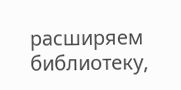расширяем библиотеку,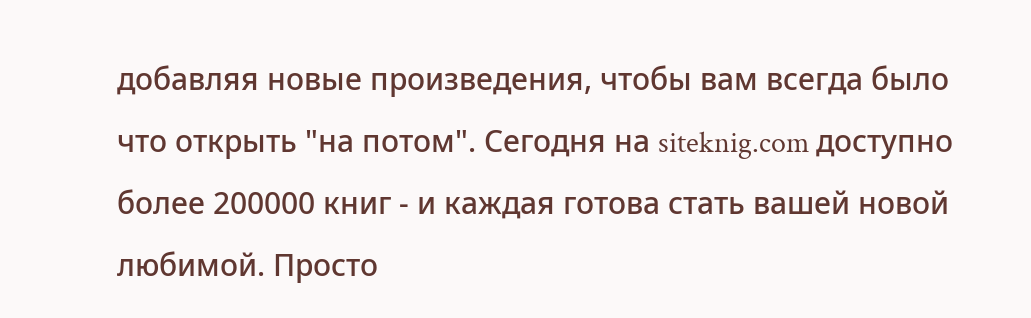добавляя новые произведения, чтобы вам всегда было что открыть "на потом". Сегодня на siteknig.com доступно более 200000 книг - и каждая готова стать вашей новой любимой. Просто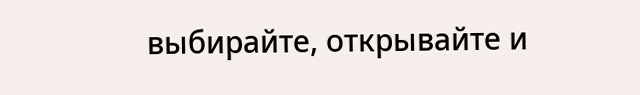выбирайте, открывайте и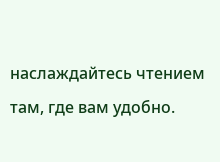наслаждайтесь чтением там, где вам удобно.